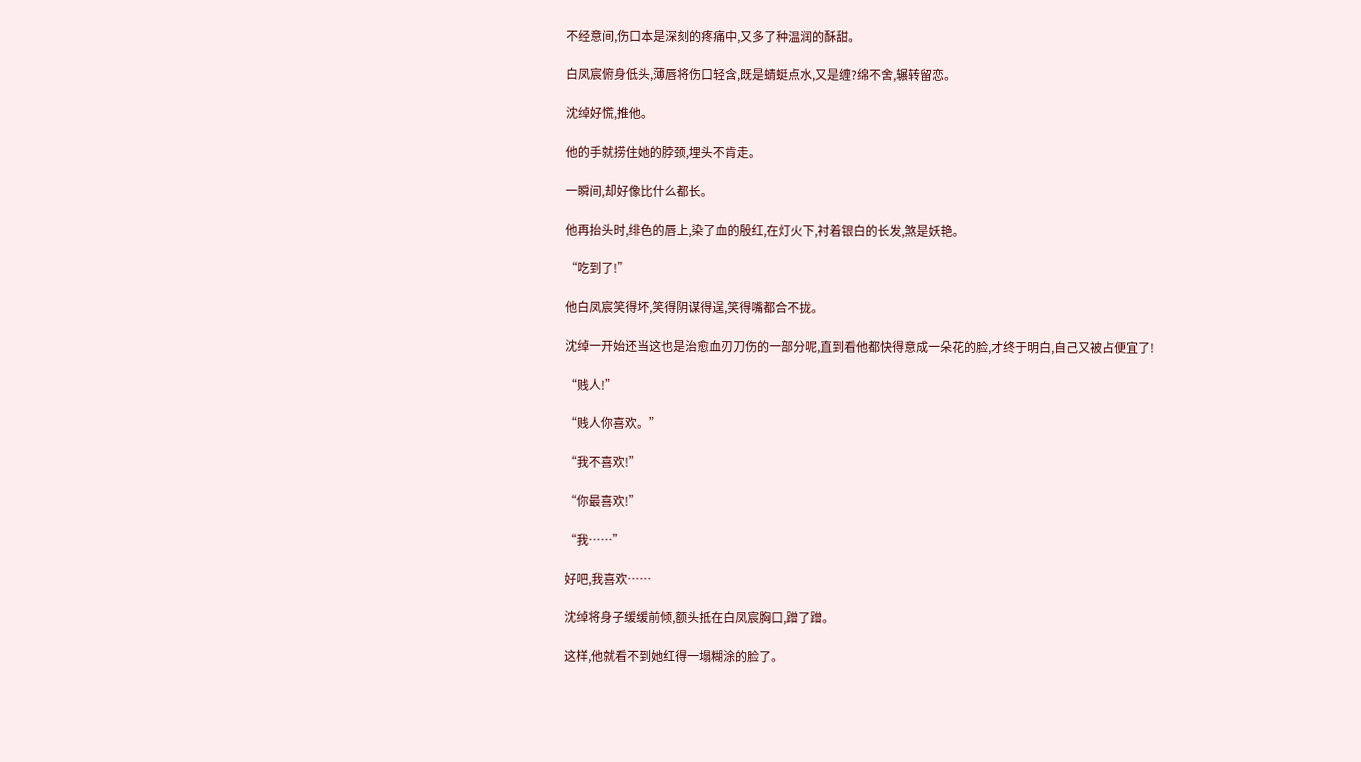不经意间,伤口本是深刻的疼痛中,又多了种温润的酥甜。

白凤宸俯身低头,薄唇将伤口轻含,既是蜻蜓点水,又是缠?绵不舍,辗转留恋。

沈绰好慌,推他。

他的手就捞住她的脖颈,埋头不肯走。

一瞬间,却好像比什么都长。

他再抬头时,绯色的唇上,染了血的殷红,在灯火下,衬着银白的长发,煞是妖艳。

“吃到了!”

他白凤宸笑得坏,笑得阴谋得逞,笑得嘴都合不拢。

沈绰一开始还当这也是治愈血刃刀伤的一部分呢,直到看他都快得意成一朵花的脸,才终于明白,自己又被占便宜了!

“贱人!”

“贱人你喜欢。”

“我不喜欢!”

“你最喜欢!”

“我……”

好吧,我喜欢……

沈绰将身子缓缓前倾,额头抵在白凤宸胸口,蹭了蹭。

这样,他就看不到她红得一塌糊涂的脸了。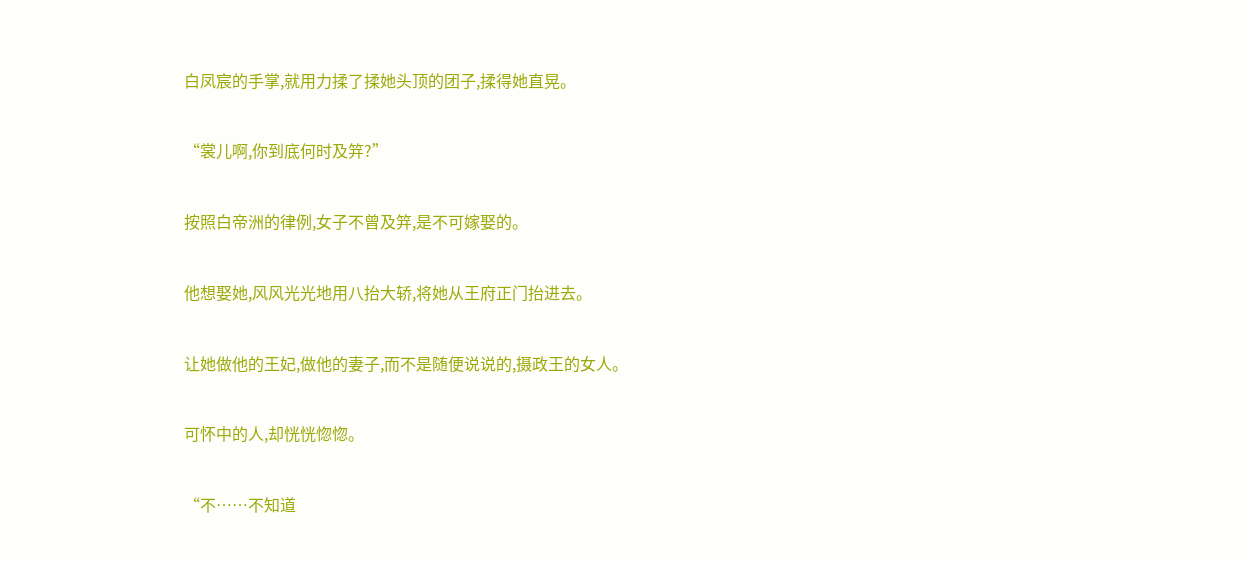白凤宸的手掌,就用力揉了揉她头顶的团子,揉得她直晃。

“裳儿啊,你到底何时及笄?”

按照白帝洲的律例,女子不曾及笄,是不可嫁娶的。

他想娶她,风风光光地用八抬大轿,将她从王府正门抬进去。

让她做他的王妃,做他的妻子,而不是随便说说的,摄政王的女人。

可怀中的人,却恍恍惚惚。

“不……不知道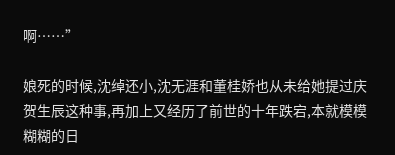啊……”

娘死的时候,沈绰还小,沈无涯和董桂娇也从未给她提过庆贺生辰这种事,再加上又经历了前世的十年跌宕,本就模模糊糊的日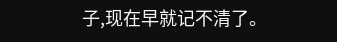子,现在早就记不清了。